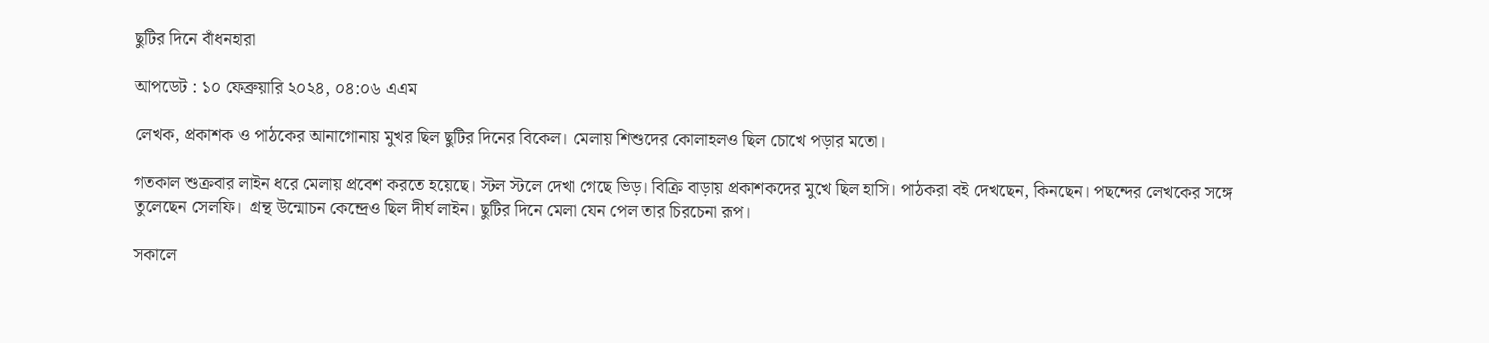ছুটির দিনে বাঁধনহারা

আপডেট : ১০ ফেব্রুয়ারি ২০২৪, ০৪:০৬ এএম

লেখক, প্রকাশক ও পাঠকের আনাগোনায় মুখর ছিল ছুটির দিনের বিকেল। মেলায় শিশুদের কোলাহলও ছিল চোখে পড়ার মতো।

গতকাল শুক্রবার লাইন ধরে মেলায় প্রবেশ করতে হয়েছে। স্টল স্টলে দেখা গেছে ভিড়। বিক্রি বাড়ায় প্রকাশকদের মুখে ছিল হাসি। পাঠকরা বই দেখছেন, কিনছেন। পছন্দের লেখকের সঙ্গে তুলেছেন সেলফি।  গ্রন্থ উন্মোচন কেন্দ্রেও ছিল দীর্ঘ লাইন। ছুটির দিনে মেলা যেন পেল তার চিরচেনা রূপ।

সকালে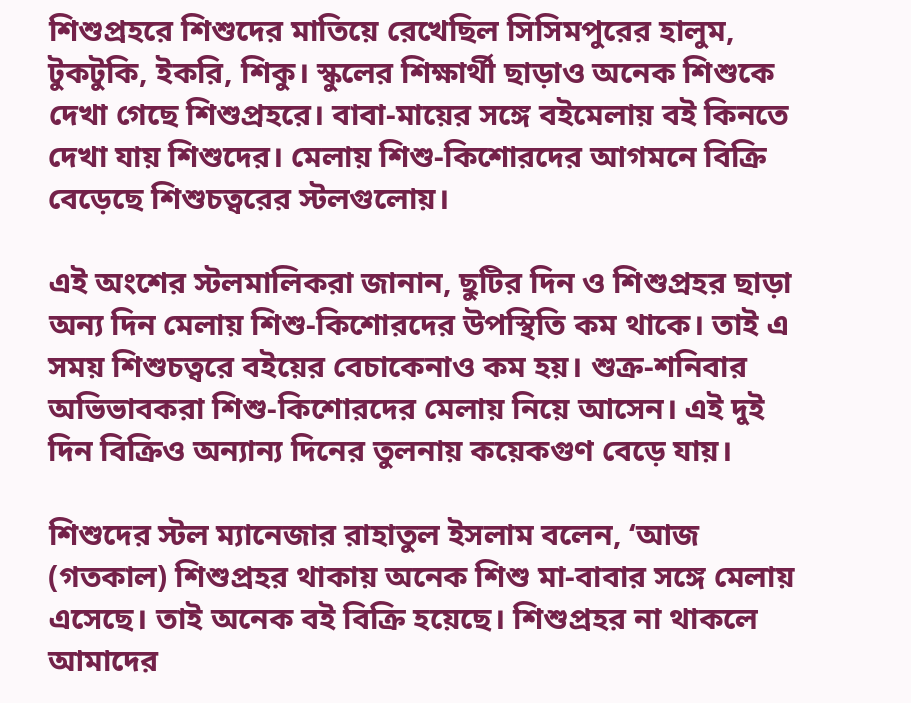শিশুপ্রহরে শিশুদের মাতিয়ে রেখেছিল সিসিমপুরের হালুম, টুকটুকি, ইকরি, শিকু। স্কুলের শিক্ষার্থী ছাড়াও অনেক শিশুকে দেখা গেছে শিশুপ্রহরে। বাবা-মায়ের সঙ্গে বইমেলায় বই কিনতে দেখা যায় শিশুদের। মেলায় শিশু-কিশোরদের আগমনে বিক্রি বেড়েছে শিশুচত্বরের স্টলগুলোয়।

এই অংশের স্টলমালিকরা জানান, ছুটির দিন ও শিশুপ্রহর ছাড়া অন্য দিন মেলায় শিশু-কিশোরদের উপস্থিতি কম থাকে। তাই এ সময় শিশুচত্বরে বইয়ের বেচাকেনাও কম হয়। শুক্র-শনিবার অভিভাবকরা শিশু-কিশোরদের মেলায় নিয়ে আসেন। এই দুই দিন বিক্রিও অন্যান্য দিনের তুলনায় কয়েকগুণ বেড়ে যায়।

শিশুদের স্টল ম্যানেজার রাহাতুল ইসলাম বলেন, ‘আজ (গতকাল) শিশুপ্রহর থাকায় অনেক শিশু মা-বাবার সঙ্গে মেলায় এসেছে। তাই অনেক বই বিক্রি হয়েছে। শিশুপ্রহর না থাকলে আমাদের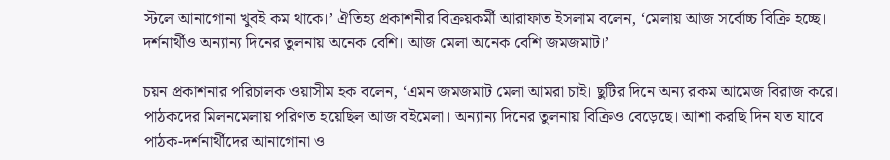স্টলে আনাগোনা খুবই কম থাকে।’ ঐতিহ্য প্রকাশনীর বিক্রয়কর্মী আরাফাত ইসলাম বলেন, ‘মেলায় আজ সর্বোচ্চ বিক্রি হচ্ছে। দর্শনার্থীও অন্যান্য দিনের তুলনায় অনেক বেশি। আজ মেলা অনেক বেশি জমজমাট।’

চয়ন প্রকাশনার পরিচালক ওয়াসীম হক বলেন, ‘এমন জমজমাট মেলা আমরা চাই। ছুটির দিনে অন্য রকম আমেজ বিরাজ করে। পাঠকদের মিলনমেলায় পরিণত হয়েছিল আজ বইমেলা। অন্যান্য দিনের তুলনায় বিক্রিও বেড়েছে। আশা করছি দিন যত যাবে পাঠক-দর্শনার্থীদের আনাগোনা ও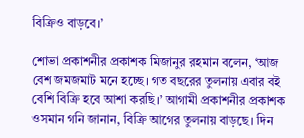বিক্রিও বাড়বে।’

শোভা প্রকাশনীর প্রকাশক মিজানুর রহমান বলেন, ‘আজ বেশ জমজমাট মনে হচ্ছে। গত বছরের তুলনায় এবার বই বেশি বিক্রি হবে আশা করছি।’ আগামী প্রকাশনীর প্রকাশক ওসমান গনি জানান, বিক্রি আগের তুলনায় বাড়ছে। দিন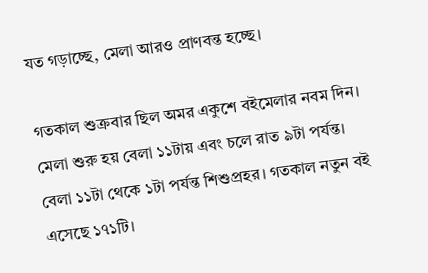যত গড়াচ্ছে, মেলা আরও প্রাণবন্ত হচ্ছে।

গতকাল শুক্রবার ছিল অমর একুশে বইমেলার নবম দিন। মেলা শুরু হয় বেলা ১১টায় এবং চলে রাত ৯টা পর্যন্ত। বেলা ১১টা থেকে ১টা পর্যন্ত শিশুপ্রহর। গতকাল নতুন বই এসেছে ১৭১টি।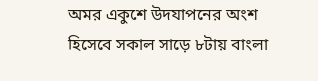অমর একুশে উদযাপনের অংশ হিসেবে সকাল সাড়ে ৮টায় বাংলা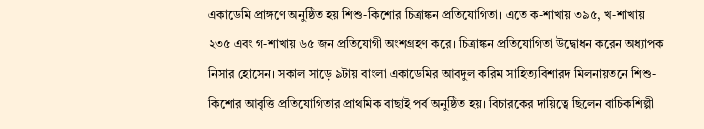একাডেমি প্রাঙ্গণে অনুষ্ঠিত হয় শিশু-কিশোর চিত্রাঙ্কন প্রতিযোগিতা। এতে ক-শাখায় ৩৯৫, খ-শাখায় ২৩৫ এবং গ-শাখায় ৬৫ জন প্রতিযোগী অংশগ্রহণ করে। চিত্রাঙ্কন প্রতিযোগিতা উদ্বোধন করেন অধ্যাপক নিসার হোসেন। সকাল সাড়ে ৯টায় বাংলা একাডেমির আবদুল করিম সাহিত্যবিশারদ মিলনায়তনে শিশু-কিশোর আবৃত্তি প্রতিযোগিতার প্রাথমিক বাছাই পর্ব অনুষ্ঠিত হয়। বিচারকের দায়িত্বে ছিলেন বাচিকশিল্পী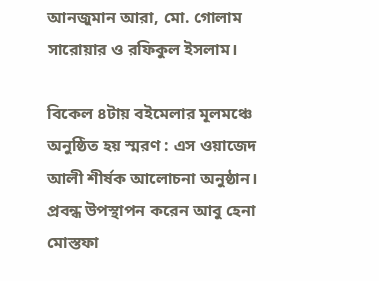আনজুমান আরা, মো. গোলাম সারোয়ার ও রফিকুল ইসলাম।

বিকেল ৪টায় বইমেলার মূলমঞ্চে অনুষ্ঠিত হয় স্মরণ : এস ওয়াজেদ আলী শীর্ষক আলোচনা অনুষ্ঠান। প্রবন্ধ উপস্থাপন করেন আবু হেনা মোস্তফা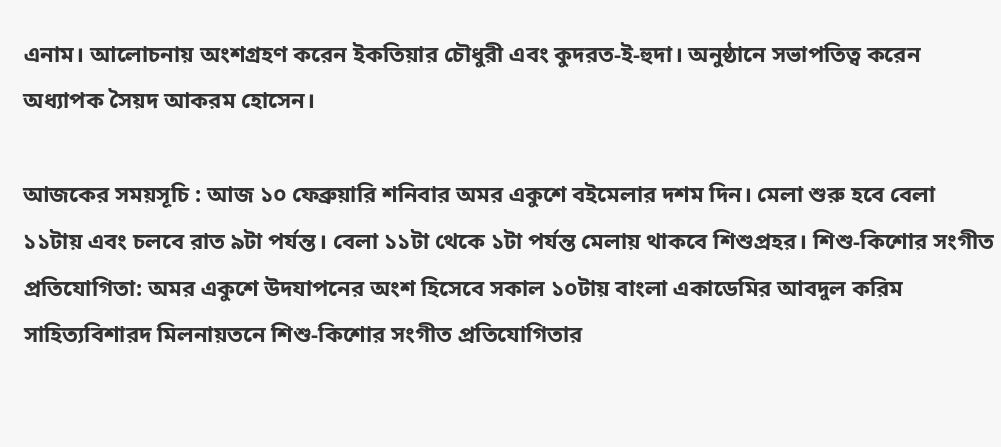এনাম। আলোচনায় অংশগ্রহণ করেন ইকতিয়ার চৌধুরী এবং কুদরত-ই-হুদা। অনুষ্ঠানে সভাপতিত্ব করেন অধ্যাপক সৈয়দ আকরম হোসেন।

আজকের সময়সূচি : আজ ১০ ফেব্রুয়ারি শনিবার অমর একুশে বইমেলার দশম দিন। মেলা শুরু হবে বেলা ১১টায় এবং চলবে রাত ৯টা পর্যন্ত। বেলা ১১টা থেকে ১টা পর্যন্ত মেলায় থাকবে শিশুপ্রহর। শিশু-কিশোর সংগীত প্রতিযোগিতা: অমর একুশে উদযাপনের অংশ হিসেবে সকাল ১০টায় বাংলা একাডেমির আবদুল করিম সাহিত্যবিশারদ মিলনায়তনে শিশু-কিশোর সংগীত প্রতিযোগিতার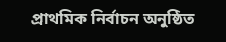প্রাথমিক নির্বাচন অনুষ্ঠিত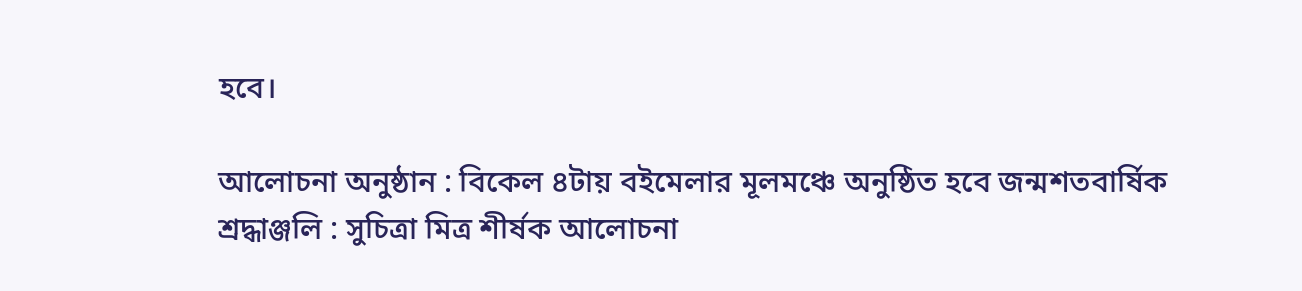হবে।

আলোচনা অনুষ্ঠান : বিকেল ৪টায় বইমেলার মূলমঞ্চে অনুষ্ঠিত হবে জন্মশতবার্ষিক শ্রদ্ধাঞ্জলি : সুচিত্রা মিত্র শীর্ষক আলোচনা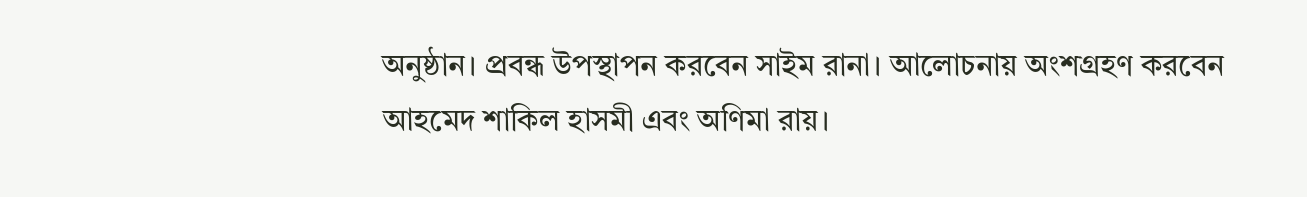অনুষ্ঠান। প্রবন্ধ উপস্থাপন করবেন সাইম রানা। আলোচনায় অংশগ্রহণ করবেন আহমেদ শাকিল হাসমী এবং অণিমা রায়।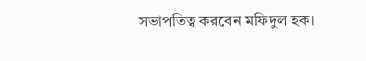সভাপতিত্ব করবেন মফিদুল হক।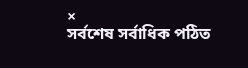×
সর্বশেষ সর্বাধিক পঠিত